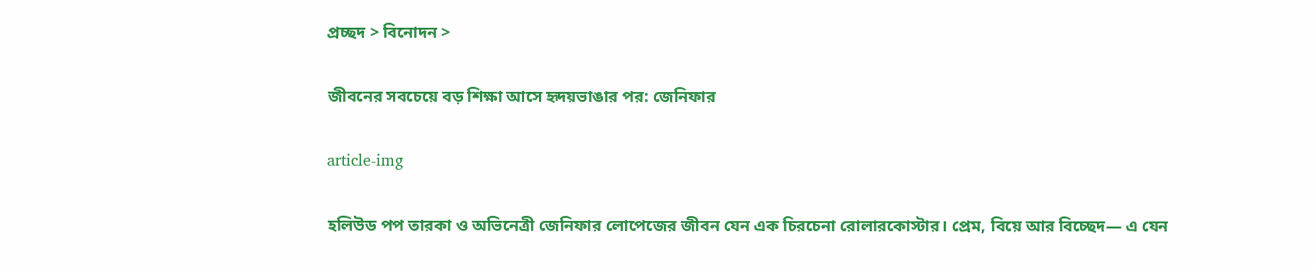প্রচ্ছদ > বিনোদন >

জীবনের সবচেয়ে বড় শিক্ষা আসে হৃদয়ভাঙার পর: জেনিফার

article-img

হলিউড পপ তারকা ও অভিনেত্রী জেনিফার লোপেজের জীবন যেন এক চিরচেনা রোলারকোস্টার। প্রেম, বিয়ে আর বিচ্ছেদ— এ যেন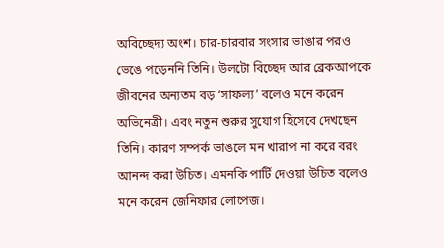অবিচ্ছেদ্য অংশ। চার-চারবার সংসার ভাঙার পরও ভেঙে পড়েননি তিনি। উলটো বিচ্ছেদ আর ব্রেকআপকে জীবনের অন্যতম বড় ‘সাফল্য’ বলেও মনে করেন অভিনেত্রী। এবং নতুন শুরুর সুযোগ হিসেবে দেখছেন তিনি। কারণ সম্পর্ক ভাঙলে মন খারাপ না করে বরং আনন্দ করা উচিত। এমনকি পার্টি দেওয়া উচিত বলেও মনে করেন জেনিফার লোপেজ।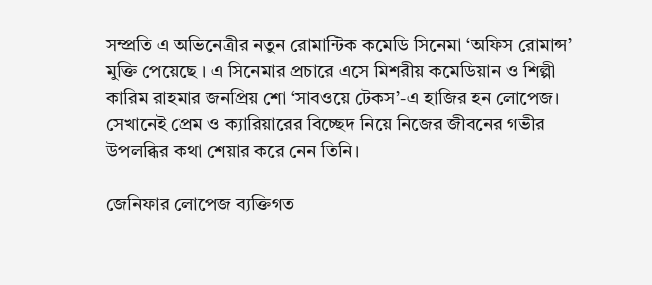সম্প্রতি এ অভিনেত্রীর নতুন রোমান্টিক কমেডি সিনেমা ‘অফিস রোমান্স’ মুক্তি পেয়েছে । এ সিনেমার প্রচারে এসে মিশরীয় কমেডিয়ান ও শিল্পী কারিম রাহমার জনপ্রিয় শো ‘সাবওয়ে টেকস’-এ হাজির হন লোপেজ। সেখানেই প্রেম ও ক্যারিয়ারের বিচ্ছেদ নিয়ে নিজের জীবনের গভীর উপলব্ধির কথা শেয়ার করে নেন তিনি।

জেনিফার লোপেজ ব্যক্তিগত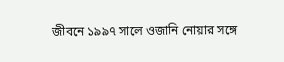জীবনে ১৯৯৭ সালে ওজানি নোয়ার সঙ্গে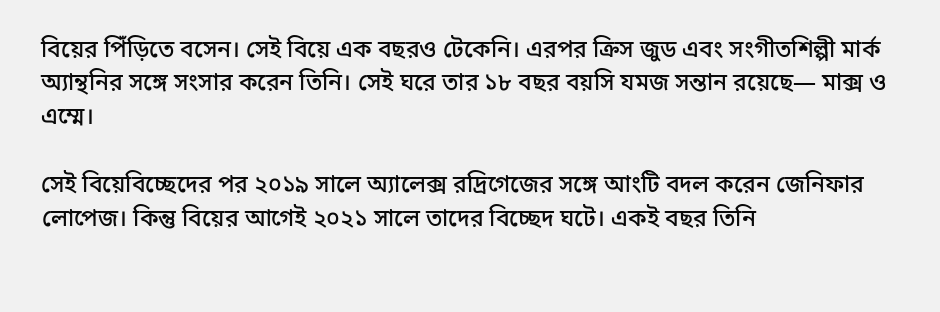বিয়ের পিঁড়িতে বসেন। সেই বিয়ে এক বছরও টেকেনি। এরপর ক্রিস জুড এবং সংগীতশিল্পী মার্ক অ্যান্থনির সঙ্গে সংসার করেন তিনি। সেই ঘরে তার ১৮ বছর বয়সি যমজ সন্তান রয়েছে— মাক্স ও এম্মে।

সেই বিয়েবিচ্ছেদের পর ২০১৯ সালে অ্যালেক্স রদ্রিগেজের সঙ্গে আংটি বদল করেন জেনিফার লোপেজ। কিন্তু বিয়ের আগেই ২০২১ সালে তাদের বিচ্ছেদ ঘটে। একই বছর তিনি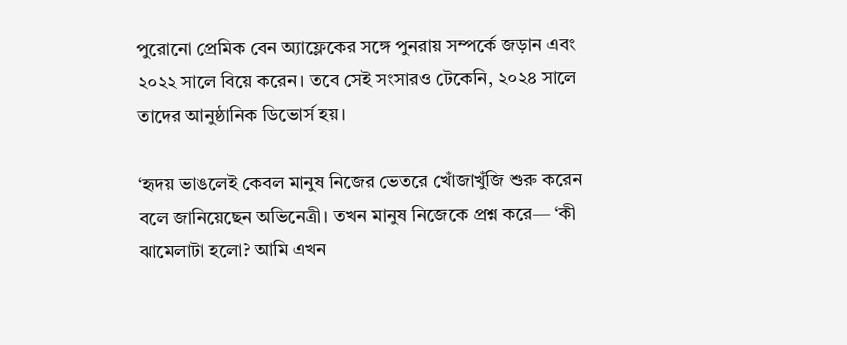পুরোনো প্রেমিক বেন অ্যাফ্লেকের সঙ্গে পুনরায় সম্পর্কে জড়ান এবং ২০২২ সালে বিয়ে করেন। তবে সেই সংসারও টেকেনি, ২০২৪ সালে তাদের আনুষ্ঠানিক ডিভোর্স হয়।

‘হৃদয় ভাঙলেই কেবল মানুষ নিজের ভেতরে খোঁজাখুঁজি শুরু করেন বলে জানিয়েছেন অভিনেত্রী। তখন মানুষ নিজেকে প্রশ্ন করে— ‘কী ঝামেলাটা হলো? আমি এখন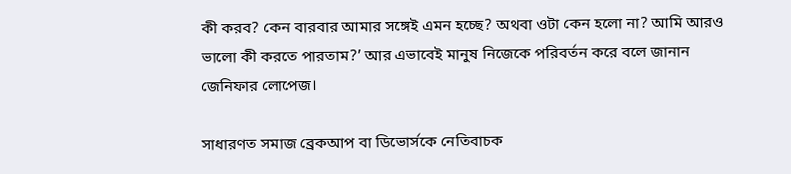কী করব? কেন বারবার আমার সঙ্গেই এমন হচ্ছে? অথবা ওটা কেন হলো না? আমি আরও ভালো কী করতে পারতাম?’ আর এভাবেই মানুষ নিজেকে পরিবর্তন করে বলে জানান জেনিফার লোপেজ।

সাধারণত সমাজ ব্রেকআপ বা ডিভোর্সকে নেতিবাচক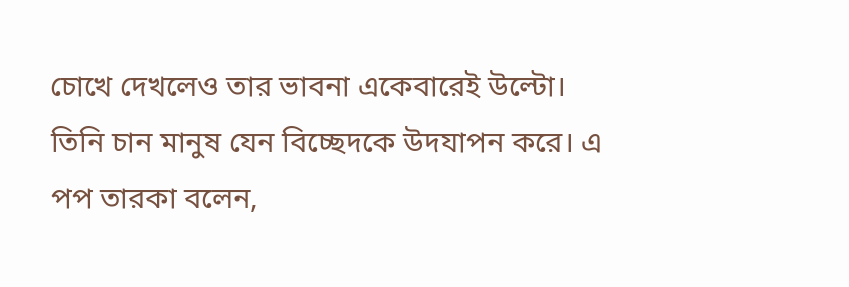চোখে দেখলেও তার ভাবনা একেবারেই উল্টো। তিনি চান মানুষ যেন বিচ্ছেদকে উদযাপন করে। এ পপ তারকা বলেন,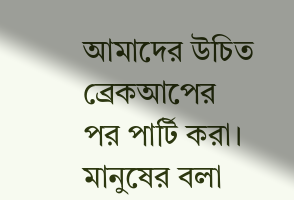আমাদের উচিত ব্রেকআপের পর পার্টি করা। মানুষের বলা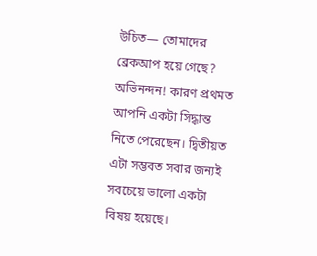উচিত— তোমাদের ব্রেকআপ হয়ে গেছে? অভিনন্দন! কারণ প্রথমত আপনি একটা সিদ্ধান্ত নিতে পেরেছেন। দ্বিতীয়ত এটা সম্ভবত সবার জন্যই সবচেয়ে ভালো একটা বিষয় হয়েছে।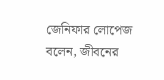জেনিফার লোপেজ বলেন, জীবনের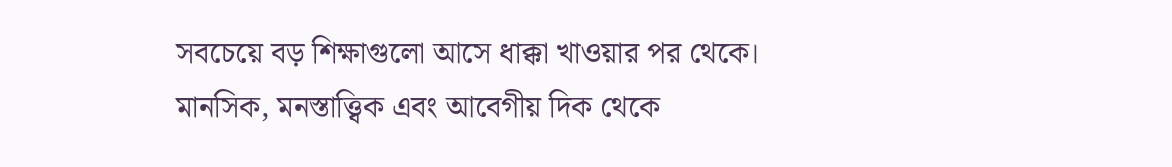সবচেয়ে বড় শিক্ষাগুলো আসে ধাক্কা খাওয়ার পর থেকে। মানসিক, মনস্তাত্ত্বিক এবং আবেগীয় দিক থেকে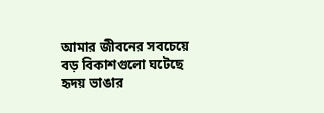আমার জীবনের সবচেয়ে বড় বিকাশগুলো ঘটেছে হৃদয় ভাঙার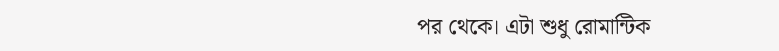পর থেকে। এটা শুধু রোমান্টিক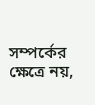সম্পর্কের ক্ষেত্রে নয়,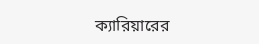ক্যারিয়ারের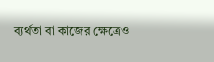ব্যর্থতা বা কাজের ক্ষেত্রেও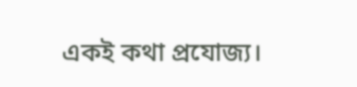একই কথা প্রযোজ্য।